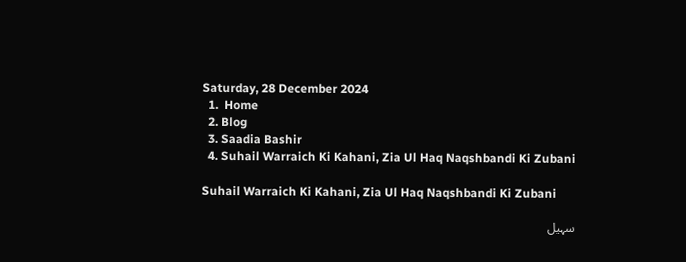Saturday, 28 December 2024
  1.  Home
  2. Blog
  3. Saadia Bashir
  4. Suhail Warraich Ki Kahani, Zia Ul Haq Naqshbandi Ki Zubani

Suhail Warraich Ki Kahani, Zia Ul Haq Naqshbandi Ki Zubani

سہیل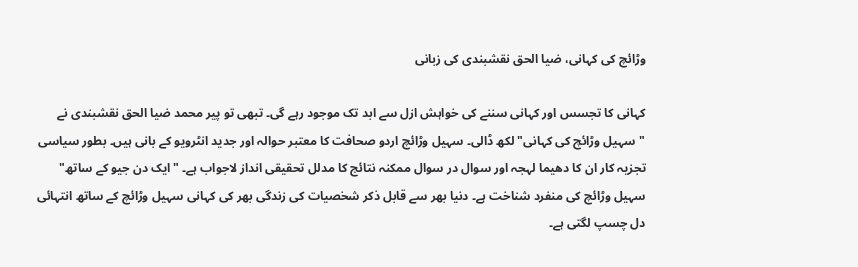وڑائچ کی کہانی، ضیا الحق نقشبندی کی زبانی

کہانی کا تجسس اور کہانی سننے کی خواہش ازل سے ابد تک موجود رہے گی۔ تبھی تو پیر محمد ضیا الحق نقشبندی نے "سہیل وڑائچ کی کہانی" لکھ ڈالی۔ سہیل وڑائچ اردو صحافت کا معتبر حوالہ اور جدید انٹرویو کے بانی ہیں۔ بطور سیاسی تجزیہ کار ان کا دھیما لہجہ اور سوال در سوال ممکنہ نتائج کا مدلل تحقیقی انداز لاجواب ہے۔ "ایک دن جیو کے ساتھ" سہیل وڑائچ کی منفرد شناخت ہے۔ دنیا بھر سے قابل ذکر شخصیات کی زندگی بھر کی کہانی سہیل وڑائچ کے ساتھ انتہائی دل چسپ لگتی ہے۔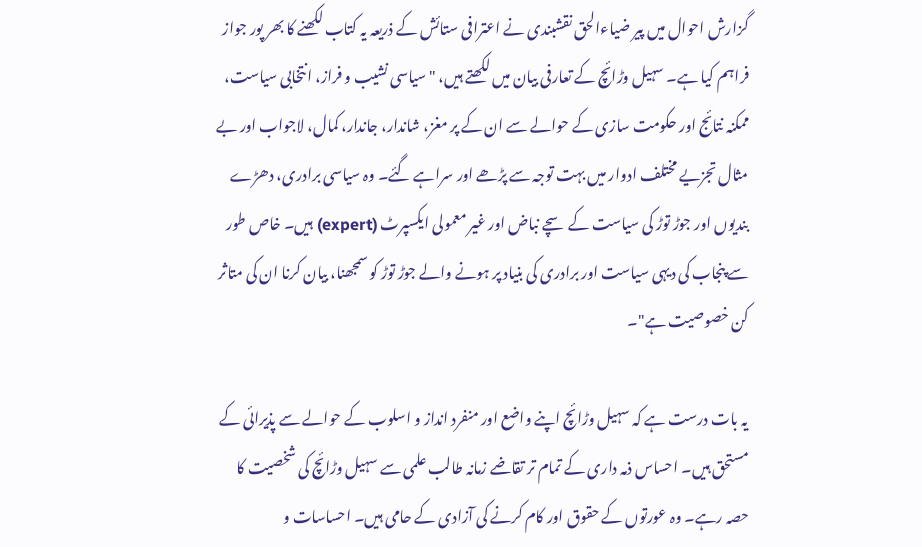گزارش احوال میں پیر ضیاءالحق نقشبندی نے اعترافی ستائش کے ذریعہ یہ کتاب لکھنے کا بھر پور جواز فراہم کیا ہے۔ سہیل وڑائچ کے تعارفی بیان میں لکھتے ہیں، "سیاسی نشیب و فراز، انتخابی سیاست، ممکنہ نتائج اور حکومت سازی کے حوالے سے ان کے پر مغز، شاندار، جاندار، کمال، لاجواب اور بے مثال تجزیے مختلف ادوار میں بہت توجہ سے پڑھے اور سراہے گئے۔ وہ سیاسی برادری، دھڑے بندیوں اور جوڑ توڑ کی سیاست کے سچے نباض اور غیر معمولی ایکسپرٹ (expert) ہیں۔ خاص طور سے پنجاب کی دیہی سیاست اور برادری کی بنیاد پر ہونے والے جوڑ توڑ کو سمجھنا، بیان کرنا ان کی متاثر کن خصوصیت ہے"۔

یہ بات درست ہے کہ سہیل وڑائچ اپنے واضع اور منفرد انداز و اسلوب کے حوالے سے پذیرائی کے مستحق ہیں۔ احساس ذمہ داری کے تمام تر تقاضے زمانہ طالب علمی سے سہیل وڑائچ کی شخصیت کا حصہ رہے۔ وہ عورتوں کے حقوق اور کام کرنے کی آزادی کے حامی ہیں۔ احساسات و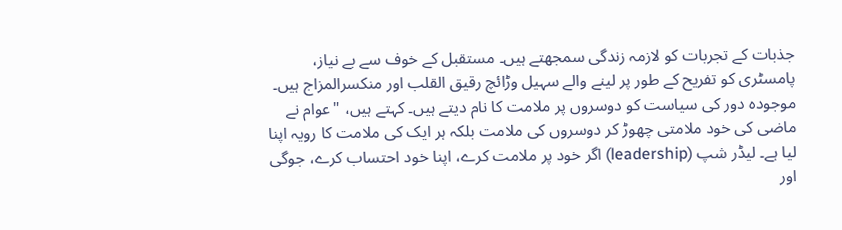جذبات کے تجربات کو لازمہ زندگی سمجھتے ہیں۔ مستقبل کے خوف سے بے نیاز، پامسٹری کو تفریح کے طور پر لینے والے سہیل وڑائچ رقیق القلب اور منکسرالمزاج ہیں۔ موجودہ دور کی سیاست کو دوسروں پر ملامت کا نام دیتے ہیں۔ کہتے ہیں، "عوام نے ماضی کی خود ملامتی چھوڑ کر دوسروں کی ملامت بلکہ ہر ایک کی ملامت کا رویہ اپنا لیا ہے۔ لیڈر شپ (leadership) اگر خود پر ملامت کرے، اپنا خود احتساب کرے، جوگی اور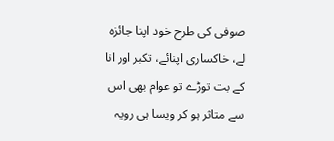صوفی کی طرح خود اپنا جائزہ لے، خاکساری اپنائے، تکبر اور انا کے بت توڑے تو عوام بھی اس سے متاثر ہو کر ویسا ہی رویہ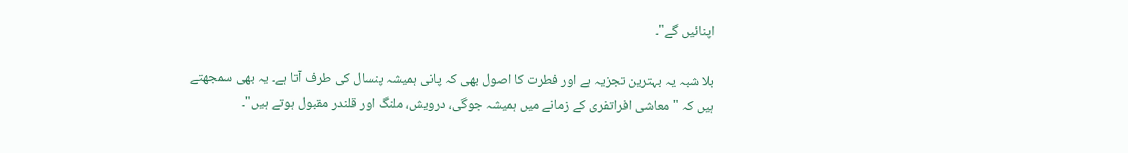اپنائیں گے"۔

بلا شبہ یہ بہترین تجزیہ ہے اور فطرت کا اصول بھی کہ پانی ہمیشہ پنسال کی طرف آتا ہے۔ یہ بھی سمجھتے ہیں کہ "معاشی افراتفری کے زمانے میں ہمیشہ جوگی، درویش، ملنگ اور قلندر مقبول ہوتے ہیں"۔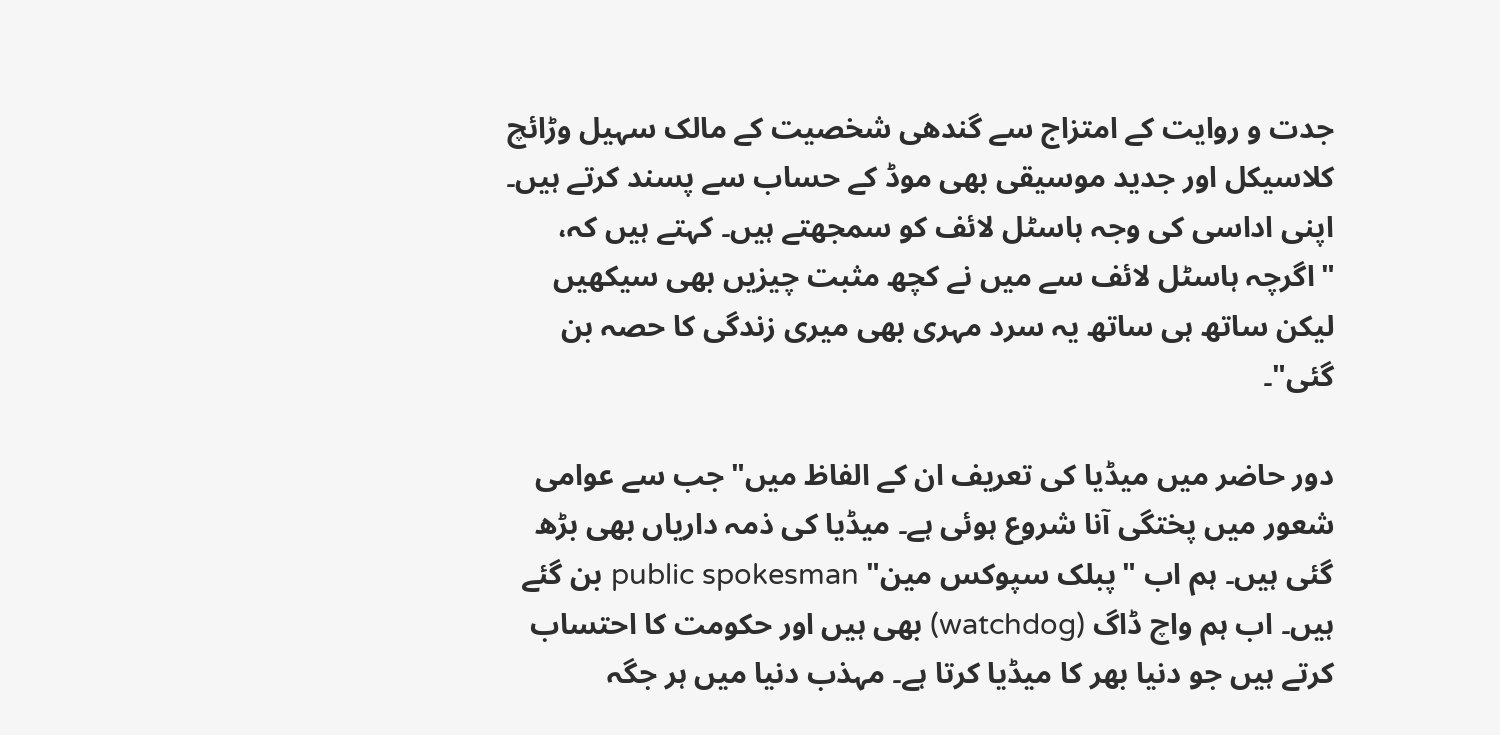جدت و روایت کے امتزاج سے گندھی شخصیت کے مالک سہیل وڑائچ کلاسیکل اور جدید موسیقی بھی موڈ کے حساب سے پسند کرتے ہیں۔ اپنی اداسی کی وجہ ہاسٹل لائف کو سمجھتے ہیں۔ کہتے ہیں کہ، "اگرچہ ہاسٹل لائف سے میں نے کچھ مثبت چیزیں بھی سیکھیں لیکن ساتھ ہی ساتھ یہ سرد مہری بھی میری زندگی کا حصہ بن گئی"۔

دور حاضر میں میڈیا کی تعریف ان کے الفاظ میں"جب سے عوامی شعور میں پختگی آنا شروع ہوئی ہے۔ میڈیا کی ذمہ داریاں بھی بڑھ گئی ہیں۔ ہم اب "پبلک سپوکس مین" public spokesman بن گئے ہیں۔ اب ہم واچ ڈاگ (watchdog) بھی ہیں اور حکومت کا احتساب کرتے ہیں جو دنیا بھر کا میڈیا کرتا ہے۔ مہذب دنیا میں ہر جگہ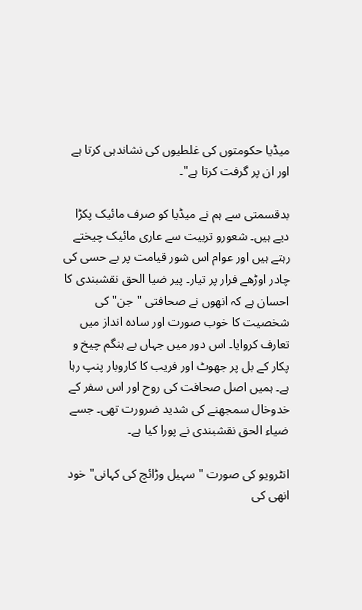میڈیا حکومتوں کی غلطیوں کی نشاندہی کرتا ہے اور ان پر گرفت کرتا ہے"۔

بدقسمتی سے ہم نے میڈیا کو صرف مائیک پکڑا دیے ہیں۔ شعورو تربیت سے عاری مائیک چیختے رہتے ہیں اور عوام اس شور قیامت پر بے حسی کی چادر اوڑھے فرار پر تیار۔ پیر ضیا الحق نقشبندی کا احسان ہے کہ انھوں نے صحافتی "جن" کی شخصیت کا خوب صورت اور سادہ انداز میں تعارف کروایا۔ اس دور میں جہاں بے ہنگم چیخ و پکار کے بل پر جھوٹ اور فریب کا کاروبار پنپ رہا ہے۔ ہمیں اصل صحافت کی روح اور اس سفر کے خدوخال سمجھنے کی شدید ضرورت تھی۔ جسے ضیاء الحق نقشبندی نے پورا کیا ہے۔

انٹرویو کی صورت "سہیل وڑائچ کی کہانی" خود انھی کی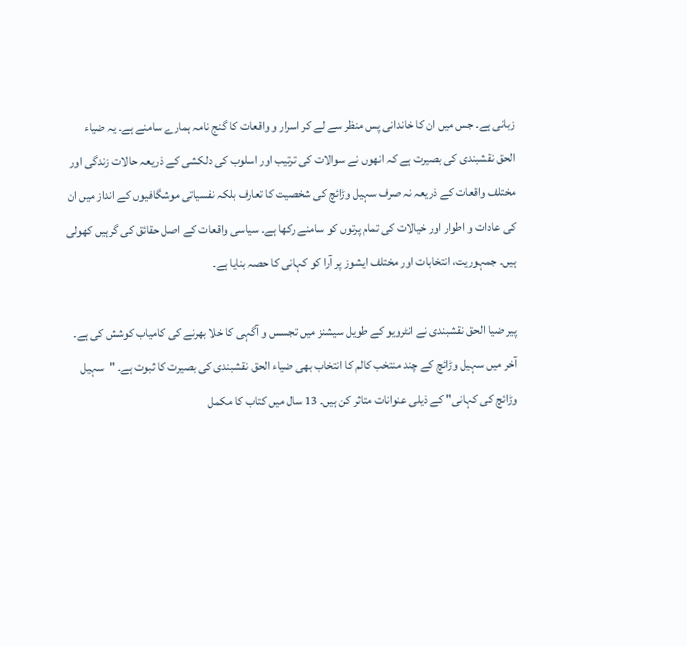زبانی ہے۔ جس میں ان کا خاندانی پس منظر سے لے کر اسرار و واقعات کا گنج نامہ ہمارے سامنے ہے۔ یہ ضیاء الحق نقشبندی کی بصیرت ہے کہ انھوں نے سوالات کی ترتیب اور اسلوب کی دلکشی کے ذریعہ حالات زندگی اور مختلف واقعات کے ذریعہ نہ صرف سہیل وڑائچ کی شخصیت کا تعارف بلکہ نفسیاتی موشگافیوں کے انداز میں ان کی عادات و اطوار اور خیالات کی تمام پرتوں کو سامنے رکھا ہے۔ سیاسی واقعات کے اصل حقائق کی گرہیں کھولی ہیں۔ جمہوریت، انتخابات اور مختلف ایشوز پر آرا کو کہانی کا حصہ بنایا ہے۔

پیر ضیا الحق نقشبندی نے انٹرویو کے طویل سیشنز میں تجسس و آگہی کا خلا بھرنے کی کامیاب کوشش کی ہے۔ آخر میں سہیل وڑائچ کے چند منتخب کالم کا انتخاب بھی ضیاء الحق نقشبندی کی بصیرت کا ثبوت ہے۔ "سہیل وڑائچ کی کہانی" کے ذیلی عنوانات متاثر کن ہیں۔ 13 سال میں کتاب کا مکمل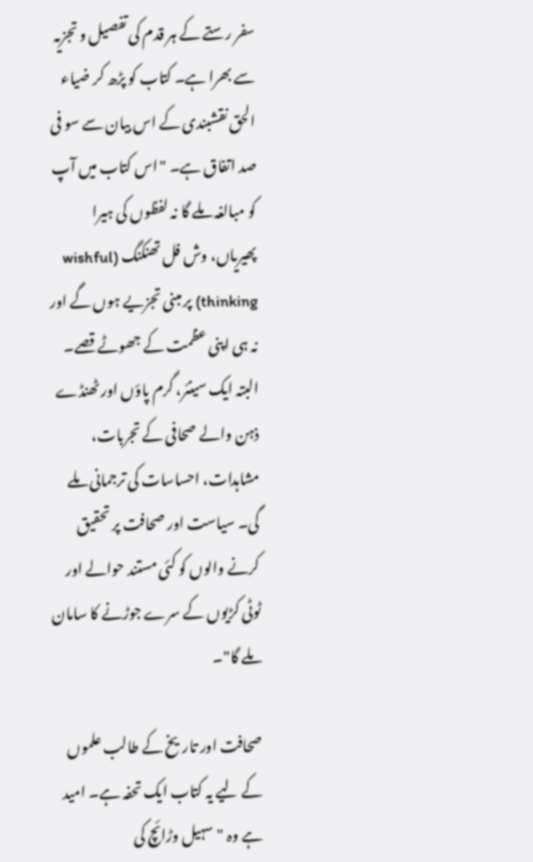سفر رستے کے ہر قدم کی تفصیل و تجزیہ سے بھرا ہے۔ کتاب کو پڑھ کر ضیاء الحق نقشبندی کے اس بیان سے سو فی صد اتفاق ہے۔ "اس کتاب میں آپ کو مبالغہ ملے گا نہ لفظوں کی ہیرا پھیریاں، وش فل تھنکنگ (wishful thinking) پر مبنی تجزیے ہوں گے اور نہ ہی اپنی عظمت کے جھوٹے قصے۔ البتہ ایک سینئر، گرم پاؤں اور ٹھنڈے ذہن والے صحافی کے تجربات، مشاہدات، احساسات کی ترجمانی ملے گی۔ سیاست اور صحافت پر تحقیق کرنے والوں کو کئی مستند حوالے اور ٹوٹی کڑیوں کے سرے جوڑنے کا سامان ملے گا"۔

صحافت اور تاریخ کے طالب علموں کے لیے یہ کتاب ایک تحفہ ہے۔ امید ہے وہ "سہیل وڑائچ کی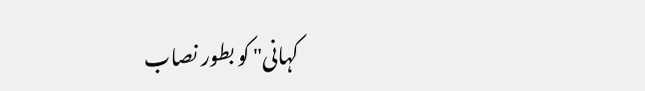کہانی" کو بطور نصاب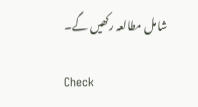شامل مطالعہ رکھیں گے۔

Check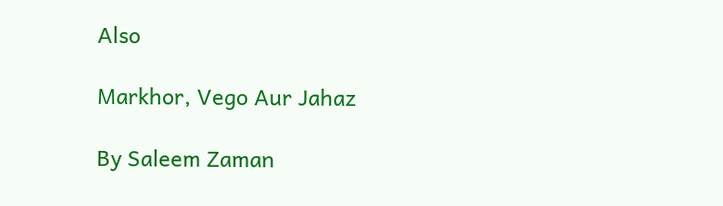Also

Markhor, Vego Aur Jahaz

By Saleem Zaman